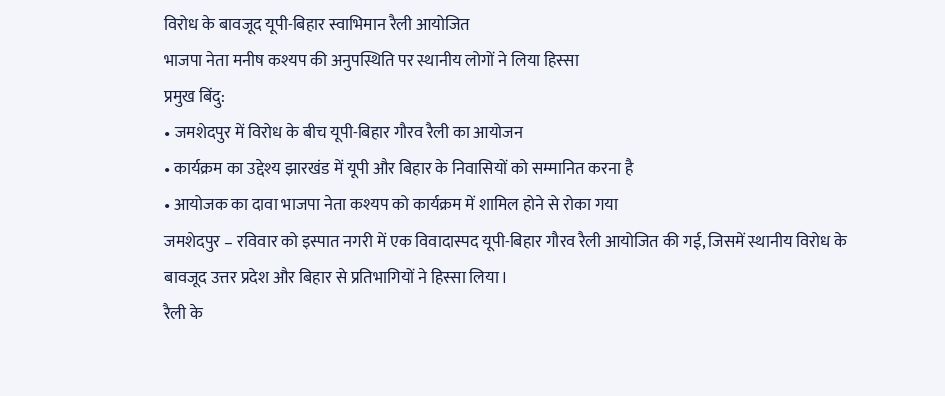विरोध के बावजूद यूपी-बिहार स्वाभिमान रैली आयोजित
भाजपा नेता मनीष कश्यप की अनुपस्थिति पर स्थानीय लोगों ने लिया हिस्सा
प्रमुख बिंदु:
• जमशेदपुर में विरोध के बीच यूपी-बिहार गौरव रैली का आयोजन
• कार्यक्रम का उद्देश्य झारखंड में यूपी और बिहार के निवासियों को सम्मानित करना है
• आयोजक का दावा भाजपा नेता कश्यप को कार्यक्रम में शामिल होने से रोका गया
जमशेदपुर – रविवार को इस्पात नगरी में एक विवादास्पद यूपी-बिहार गौरव रैली आयोजित की गई, जिसमें स्थानीय विरोध के बावजूद उत्तर प्रदेश और बिहार से प्रतिभागियों ने हिस्सा लिया।
रैली के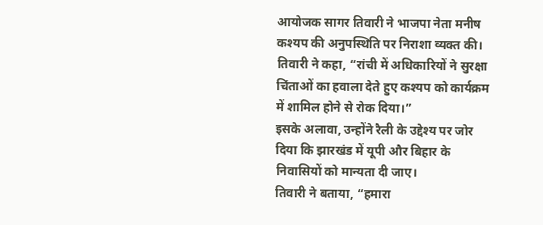आयोजक सागर तिवारी ने भाजपा नेता मनीष कश्यप की अनुपस्थिति पर निराशा व्यक्त की।
तिवारी ने कहा, “रांची में अधिकारियों ने सुरक्षा चिंताओं का हवाला देते हुए कश्यप को कार्यक्रम में शामिल होने से रोक दिया।”
इसके अलावा, उन्होंने रैली के उद्देश्य पर जोर दिया कि झारखंड में यूपी और बिहार के निवासियों को मान्यता दी जाए।
तिवारी ने बताया, “हमारा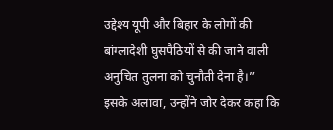उद्देश्य यूपी और बिहार के लोगों की बांग्लादेशी घुसपैठियों से की जाने वाली अनुचित तुलना को चुनौती देना है।”
इसके अलावा, उन्होंने जोर देकर कहा कि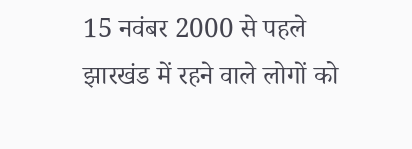15 नवंबर 2000 से पहले झारखंड में रहने वाले लोगों को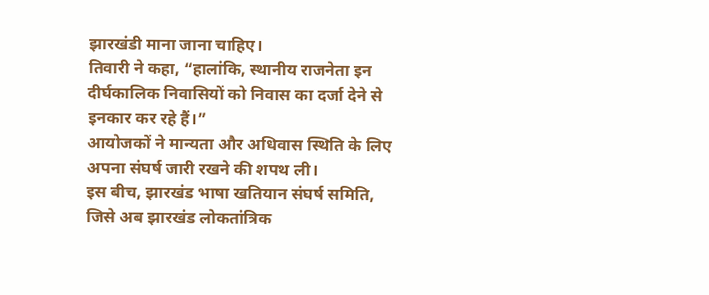झारखंडी माना जाना चाहिए।
तिवारी ने कहा, “हालांकि, स्थानीय राजनेता इन दीर्घकालिक निवासियों को निवास का दर्जा देने से इनकार कर रहे हैं।”
आयोजकों ने मान्यता और अधिवास स्थिति के लिए अपना संघर्ष जारी रखने की शपथ ली।
इस बीच, झारखंड भाषा खतियान संघर्ष समिति, जिसे अब झारखंड लोकतांत्रिक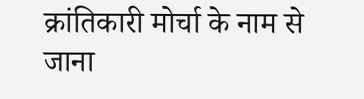क्रांतिकारी मोर्चा के नाम से जाना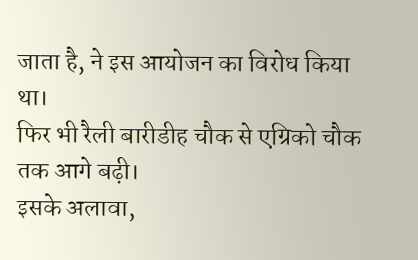जाता है, ने इस आयोजन का विरोध किया था।
फिर भी रैली बारीडीह चौक से एग्रिको चौक तक आगे बढ़ी।
इसके अलावा,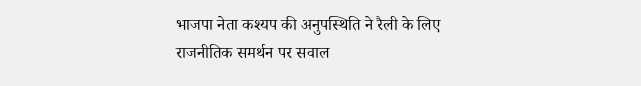भाजपा नेता कश्यप की अनुपस्थिति ने रैली के लिए राजनीतिक समर्थन पर सवाल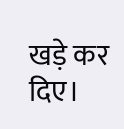खड़े कर दिए।